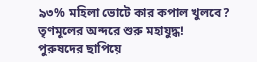৯৩% মহিলা ভোটে কার কপাল খুলবে? তৃণমূলের অন্দরে শুরু মহাযুদ্ধ!
পুরুষদের ছাপিয়ে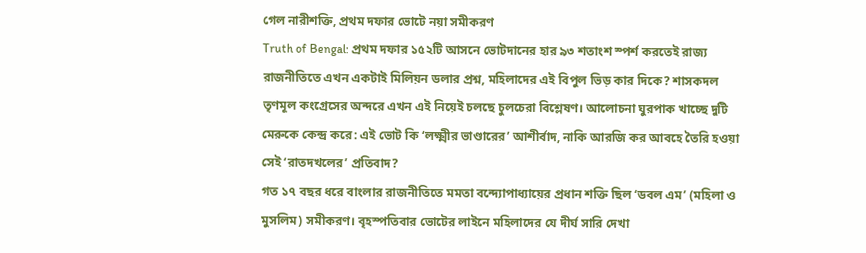গেল নারীশক্তি, প্রথম দফার ভোটে নয়া সমীকরণ
Truth of Bengal: প্রথম দফার ১৫২টি আসনে ভোটদানের হার ৯৩ শতাংশ স্পর্শ করতেই রাজ্য রাজনীতিতে এখন একটাই মিলিয়ন ডলার প্রশ্ন, মহিলাদের এই বিপুল ভিড় কার দিকে? শাসকদল তৃণমূল কংগ্রেসের অন্দরে এখন এই নিয়েই চলছে চুলচেরা বিশ্লেষণ। আলোচনা ঘুরপাক খাচ্ছে দুটি মেরুকে কেন্দ্র করে: এই ভোট কি ‘লক্ষ্মীর ভাণ্ডারের’ আশীর্বাদ, নাকি আরজি কর আবহে তৈরি হওয়া সেই ‘রাতদখলের’ প্রতিবাদ?
গত ১৭ বছর ধরে বাংলার রাজনীতিতে মমতা বন্দ্যোপাধ্যায়ের প্রধান শক্তি ছিল ‘ডবল এম’ (মহিলা ও মুসলিম) সমীকরণ। বৃহস্পতিবার ভোটের লাইনে মহিলাদের যে দীর্ঘ সারি দেখা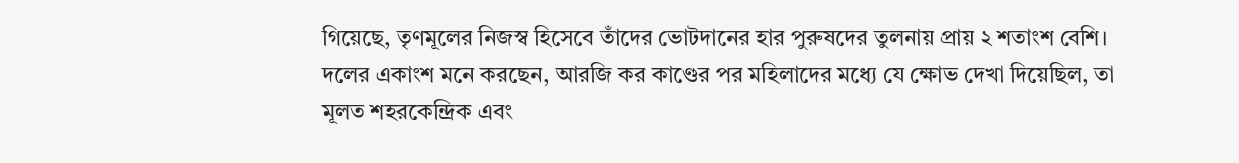গিয়েছে, তৃণমূলের নিজস্ব হিসেবে তাঁদের ভোটদানের হার পুরুষদের তুলনায় প্রায় ২ শতাংশ বেশি। দলের একাংশ মনে করছেন, আরজি কর কাণ্ডের পর মহিলাদের মধ্যে যে ক্ষোভ দেখা দিয়েছিল, তা মূলত শহরকেন্দ্রিক এবং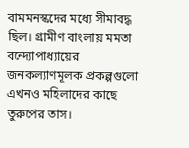বামমনস্কদের মধ্যে সীমাবদ্ধ ছিল। গ্রামীণ বাংলায় মমতা বন্দ্যোপাধ্যায়ের জনকল্যাণমূলক প্রকল্পগুলো এখনও মহিলাদের কাছে তুরুপের তাস।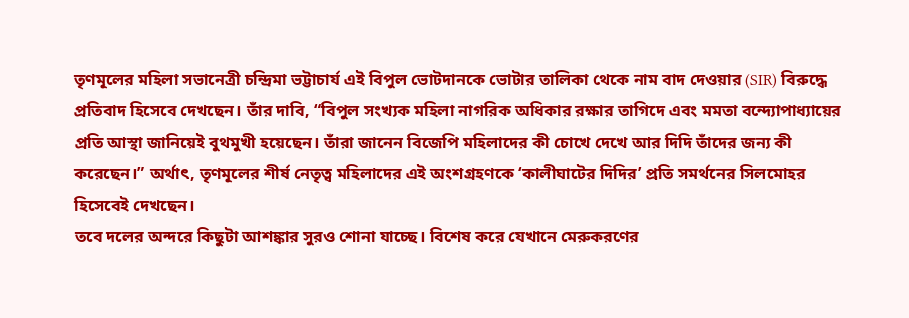তৃণমূলের মহিলা সভানেত্রী চন্দ্রিমা ভট্টাচার্য এই বিপুল ভোটদানকে ভোটার তালিকা থেকে নাম বাদ দেওয়ার (SIR) বিরুদ্ধে প্রতিবাদ হিসেবে দেখছেন। তাঁর দাবি, “বিপুল সংখ্যক মহিলা নাগরিক অধিকার রক্ষার তাগিদে এবং মমতা বন্দ্যোপাধ্যায়ের প্রতি আস্থা জানিয়েই বুথমুখী হয়েছেন। তাঁরা জানেন বিজেপি মহিলাদের কী চোখে দেখে আর দিদি তাঁদের জন্য কী করেছেন।” অর্থাৎ, তৃণমূলের শীর্ষ নেতৃত্ব মহিলাদের এই অংশগ্রহণকে ‘কালীঘাটের দিদির’ প্রতি সমর্থনের সিলমোহর হিসেবেই দেখছেন।
তবে দলের অন্দরে কিছুটা আশঙ্কার সুরও শোনা যাচ্ছে। বিশেষ করে যেখানে মেরুকরণের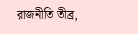রাজনীতি তীব্র,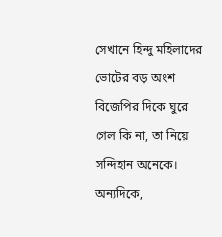সেখানে হিন্দু মহিলাদের ভোটের বড় অংশ বিজেপির দিকে ঘুরে গেল কি না, তা নিয়ে সন্দিহান অনেকে। অন্যদিকে,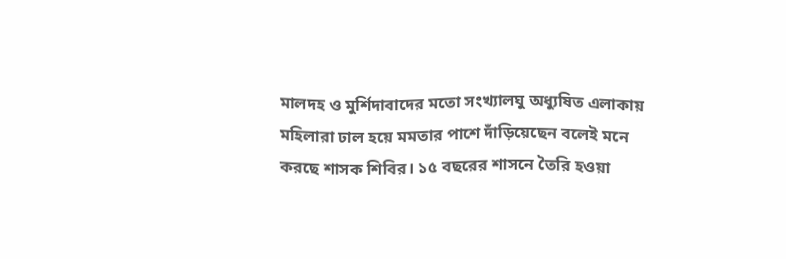মালদহ ও মুর্শিদাবাদের মতো সংখ্যালঘু অধ্যুষিত এলাকায় মহিলারা ঢাল হয়ে মমতার পাশে দাঁড়িয়েছেন বলেই মনে করছে শাসক শিবির। ১৫ বছরের শাসনে তৈরি হওয়া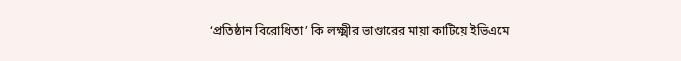‘প্রতিষ্ঠান বিরোধিতা’ কি লক্ষ্মীর ভাণ্ডারের মায়া কাটিয়ে ইভিএমে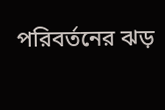পরিবর্তনের ঝড়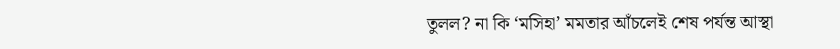তুলল? না কি ‘মসিহা’ মমতার আঁচলেই শেষ পর্যন্ত আস্থা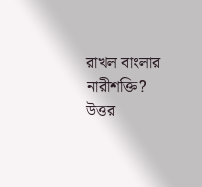রাখল বাংলার নারীশক্তি? উত্তর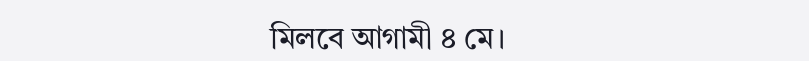মিলবে আগামী ৪ মে।